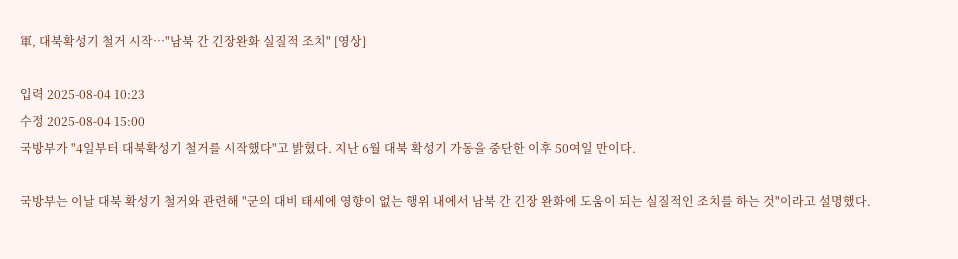軍, 대북확성기 철거 시작…"남북 간 긴장완화 실질적 조치" [영상]

입력 2025-08-04 10:23
수정 2025-08-04 15:00
국방부가 "4일부터 대북확성기 철거를 시작했다"고 밝혔다. 지난 6월 대북 확성기 가동을 중단한 이후 50여일 만이다.

국방부는 이날 대북 확성기 철거와 관련해 "군의 대비 태세에 영향이 없는 행위 내에서 남북 간 긴장 완화에 도움이 되는 실질적인 조치를 하는 것"이라고 설명했다.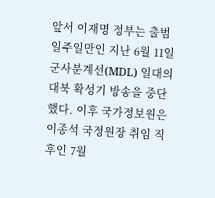앞서 이재명 정부는 출범 일주일만인 지난 6월 11일 군사분계선(MDL) 일대의 대북 확성기 방송을 중단했다. 이후 국가정보원은 이종석 국정원장 취임 직후인 7월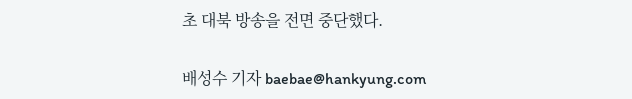초 대북 방송을 전면 중단했다.

배성수 기자 baebae@hankyung.com